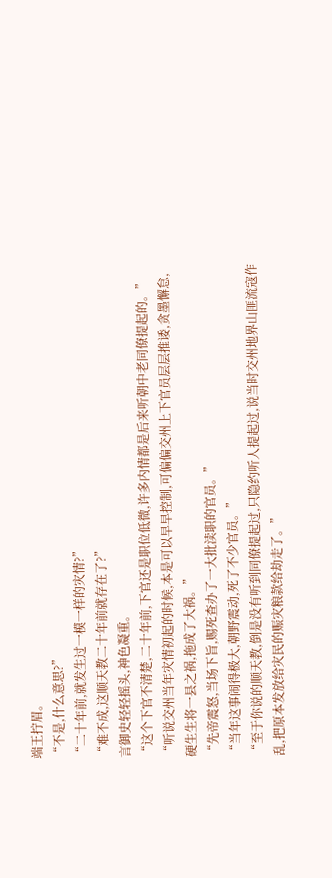端王拧眉。
“不是,什么意思?”
“二十年前,就发生过一模一样的灾情?”
“难不成,这顺天教二十年前就存在了?”
言御史轻轻摇头,神色凝重。
“这个下官不清楚,二十年前,下官还是职位低微,许多内情都是后来听朝中老同僚提起的。”
“听说交州当年灾情初起的时候,本是可以早早控制,可偏偏交州上下官员层层推诿,贪墨懈怠,硬生生将一县之祸,拖成了大祸。”
“先帝震怒,当场下旨,赐死查办了一大批渎职的官员。”
“当年这事闹得极大,朝野震动,死了不少官员。”
“至于你说的顺天教,倒是没有听到同僚提起过,只隐约听人提起过,说当时交州地界山匪流寇作乱,把原本发放给灾民的赈灾粮款给劫走了。”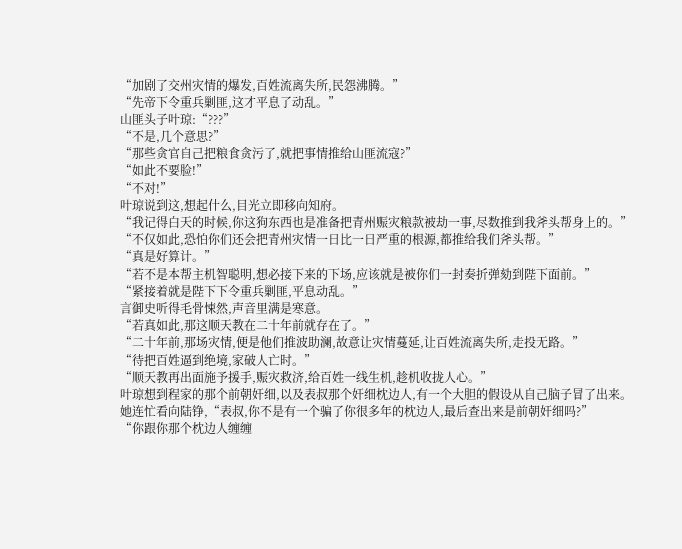“加剧了交州灾情的爆发,百姓流离失所,民怨沸腾。”
“先帝下令重兵剿匪,这才平息了动乱。”
山匪头子叶琼:“???”
“不是,几个意思?”
“那些贪官自己把粮食贪污了,就把事情推给山匪流寇?”
“如此不要脸!”
“不对!”
叶琼说到这,想起什么,目光立即移向知府。
“我记得白天的时候,你这狗东西也是准备把青州赈灾粮款被劫一事,尽数推到我斧头帮身上的。”
“不仅如此,恐怕你们还会把青州灾情一日比一日严重的根源,都推给我们斧头帮。”
“真是好算计。”
“若不是本帮主机智聪明,想必接下来的下场,应该就是被你们一封奏折弹劾到陛下面前。”
“紧接着就是陛下下令重兵剿匪,平息动乱。”
言御史听得毛骨悚然,声音里满是寒意。
“若真如此,那这顺天教在二十年前就存在了。”
“二十年前,那场灾情,便是他们推波助澜,故意让灾情蔓延,让百姓流离失所,走投无路。”
“待把百姓逼到绝境,家破人亡时。”
“顺天教再出面施予援手,赈灾救济,给百姓一线生机,趁机收拢人心。”
叶琼想到程家的那个前朝奸细,以及表叔那个奸细枕边人,有一个大胆的假设从自己脑子冒了出来。
她连忙看向陆铮,“表叔,你不是有一个骗了你很多年的枕边人,最后查出来是前朝奸细吗?”
“你跟你那个枕边人缠缠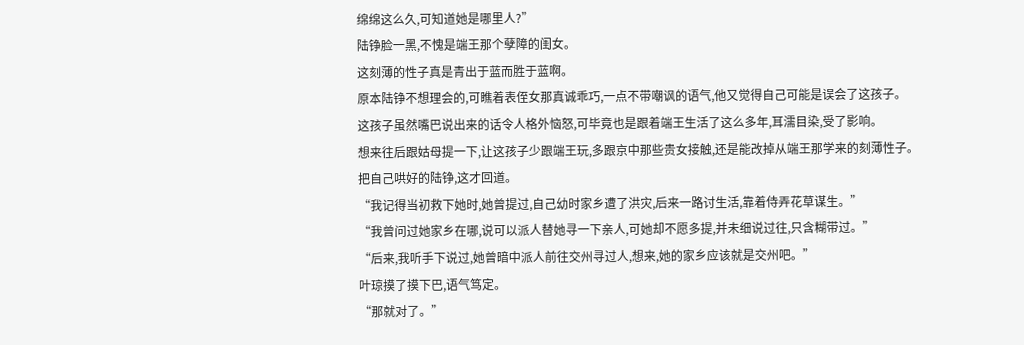绵绵这么久,可知道她是哪里人?”
陆铮脸一黑,不愧是端王那个孽障的闺女。
这刻薄的性子真是青出于蓝而胜于蓝啊。
原本陆铮不想理会的,可瞧着表侄女那真诚乖巧,一点不带嘲讽的语气,他又觉得自己可能是误会了这孩子。
这孩子虽然嘴巴说出来的话令人格外恼怒,可毕竟也是跟着端王生活了这么多年,耳濡目染,受了影响。
想来往后跟姑母提一下,让这孩子少跟端王玩,多跟京中那些贵女接触,还是能改掉从端王那学来的刻薄性子。
把自己哄好的陆铮,这才回道。
“我记得当初救下她时,她曾提过,自己幼时家乡遭了洪灾,后来一路讨生活,靠着侍弄花草谋生。”
“我曾问过她家乡在哪,说可以派人替她寻一下亲人,可她却不愿多提,并未细说过往,只含糊带过。”
“后来,我听手下说过,她曾暗中派人前往交州寻过人,想来,她的家乡应该就是交州吧。”
叶琼摸了摸下巴,语气笃定。
“那就对了。”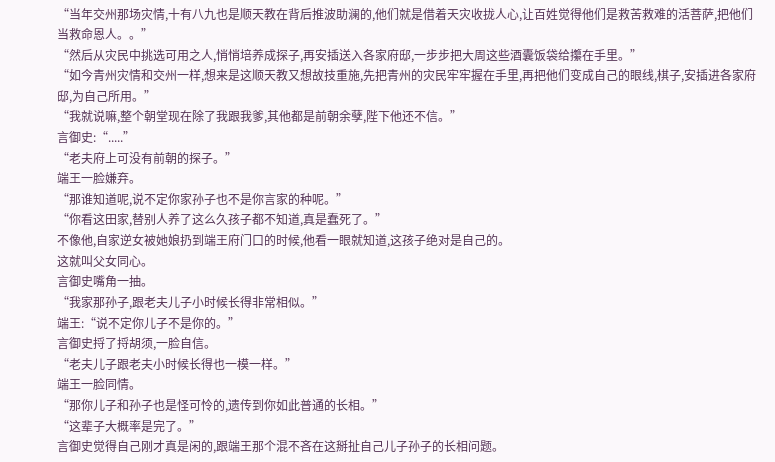“当年交州那场灾情,十有八九也是顺天教在背后推波助澜的,他们就是借着天灾收拢人心,让百姓觉得他们是救苦救难的活菩萨,把他们当救命恩人。。”
“然后从灾民中挑选可用之人,悄悄培养成探子,再安插送入各家府邸,一步步把大周这些酒囊饭袋给攥在手里。”
“如今青州灾情和交州一样,想来是这顺天教又想故技重施,先把青州的灾民牢牢握在手里,再把他们变成自己的眼线,棋子,安插进各家府邸,为自己所用。”
“我就说嘛,整个朝堂现在除了我跟我爹,其他都是前朝余孽,陛下他还不信。”
言御史:“.....”
“老夫府上可没有前朝的探子。”
端王一脸嫌弃。
“那谁知道呢,说不定你家孙子也不是你言家的种呢。”
“你看这田家,替别人养了这么久孩子都不知道,真是蠢死了。”
不像他,自家逆女被她娘扔到端王府门口的时候,他看一眼就知道,这孩子绝对是自己的。
这就叫父女同心。
言御史嘴角一抽。
“我家那孙子,跟老夫儿子小时候长得非常相似。”
端王:“说不定你儿子不是你的。”
言御史捋了捋胡须,一脸自信。
“老夫儿子跟老夫小时候长得也一模一样。”
端王一脸同情。
“那你儿子和孙子也是怪可怜的,遗传到你如此普通的长相。”
“这辈子大概率是完了。”
言御史觉得自己刚才真是闲的,跟端王那个混不吝在这掰扯自己儿子孙子的长相问题。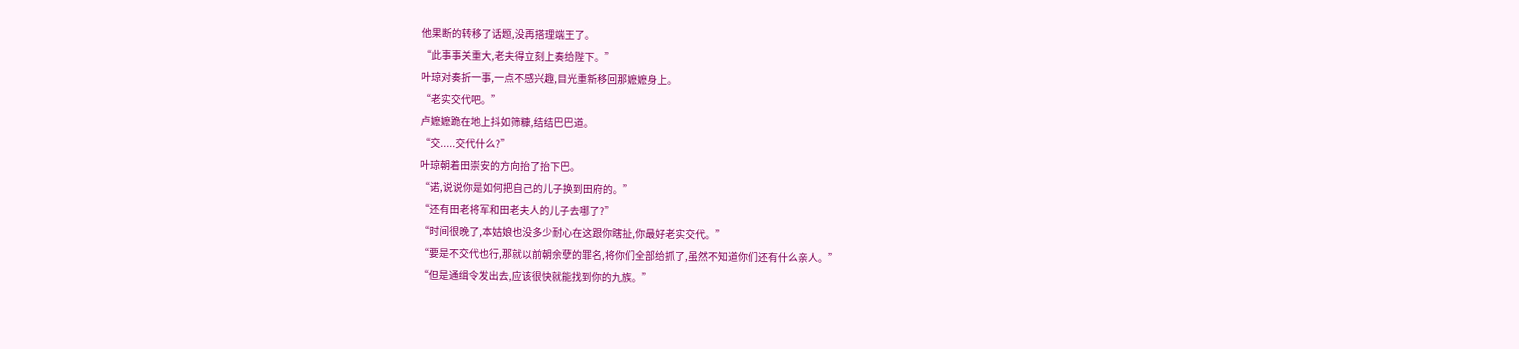他果断的转移了话题,没再搭理端王了。
“此事事关重大,老夫得立刻上奏给陛下。”
叶琼对奏折一事,一点不感兴趣,目光重新移回那嬷嬷身上。
“老实交代吧。”
卢嬷嬷跪在地上抖如筛糠,结结巴巴道。
“交.....交代什么?”
叶琼朝着田崇安的方向抬了抬下巴。
“诺,说说你是如何把自己的儿子换到田府的。”
“还有田老将军和田老夫人的儿子去哪了?”
“时间很晚了,本姑娘也没多少耐心在这跟你瞎扯,你最好老实交代。”
“要是不交代也行,那就以前朝余孽的罪名,将你们全部给抓了,虽然不知道你们还有什么亲人。”
“但是通缉令发出去,应该很快就能找到你的九族。”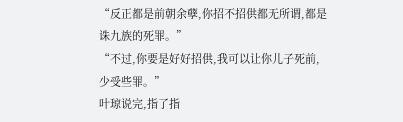“反正都是前朝余孽,你招不招供都无所谓,都是诛九族的死罪。”
“不过,你要是好好招供,我可以让你儿子死前,少受些罪。”
叶琼说完,指了指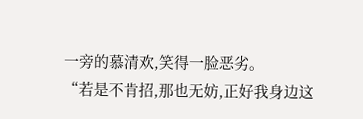一旁的慕清欢,笑得一脸恶劣。
“若是不肯招,那也无妨,正好我身边这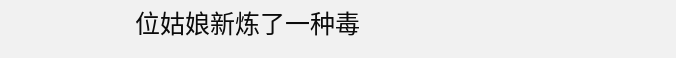位姑娘新炼了一种毒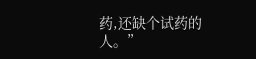药,还缺个试药的人。”